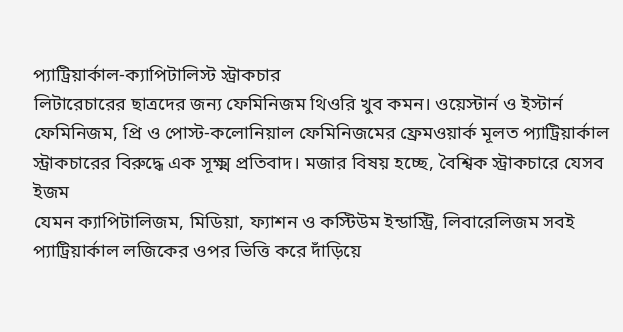প্যাট্রিয়ার্কাল-ক্যাপিটালিস্ট স্ট্রাকচার
লিটারেচারের ছাত্রদের জন্য ফেমিনিজম থিওরি খুব কমন। ওয়েস্টার্ন ও ইস্টার্ন ফেমিনিজম, প্রি ও পোস্ট-কলোনিয়াল ফেমিনিজমের ফ্রেমওয়ার্ক মূলত প্যাট্রিয়ার্কাল স্ট্রাকচারের বিরুদ্ধে এক সূক্ষ্ম প্রতিবাদ। মজার বিষয় হচ্ছে, বৈশ্বিক স্ট্রাকচারে যেসব ইজম
যেমন ক্যাপিটালিজম, মিডিয়া, ফ্যাশন ও কস্টিউম ইন্ডাস্ট্রি, লিবারেলিজম সবই প্যাট্রিয়ার্কাল লজিকের ওপর ভিত্তি করে দাঁড়িয়ে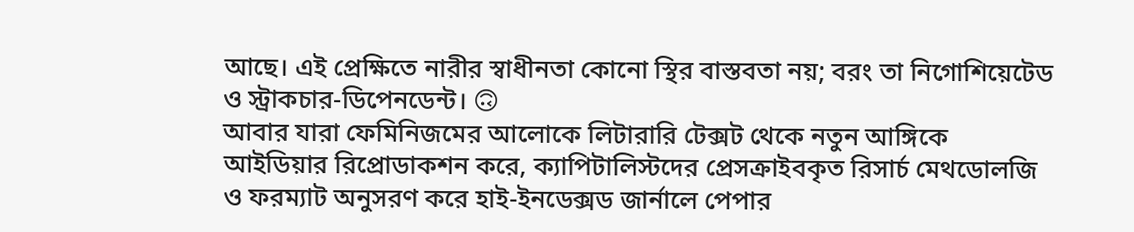আছে। এই প্রেক্ষিতে নারীর স্বাধীনতা কোনো স্থির বাস্তবতা নয়; বরং তা নিগোশিয়েটেড ও স্ট্রাকচার-ডিপেনডেন্ট। 🙃
আবার যারা ফেমিনিজমের আলোকে লিটারারি টেক্সট থেকে নতুন আঙ্গিকে আইডিয়ার রিপ্রোডাকশন করে, ক্যাপিটালিস্টদের প্রেসক্রাইবকৃত রিসার্চ মেথডোলজি ও ফরম্যাট অনুসরণ করে হাই-ইনডেক্সড জার্নালে পেপার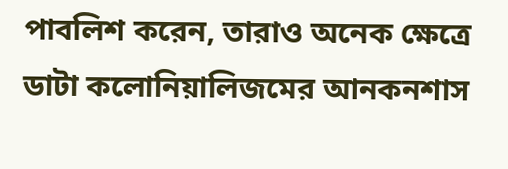পাবলিশ করেন, তারাও অনেক ক্ষেত্রে ডাটা কলোনিয়ালিজমের আনকনশাস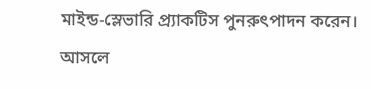মাইন্ড-স্লেভারি প্র্যাকটিস পুনরুৎপাদন করেন।
আসলে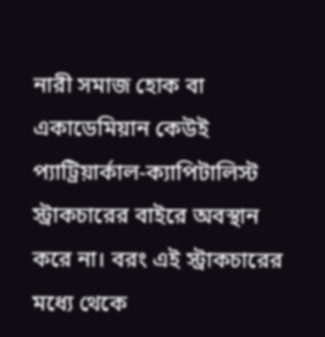নারী সমাজ হোক বা একাডেমিয়ান কেউই প্যাট্রিয়ার্কাল-ক্যাপিটালিস্ট স্ট্রাকচারের বাইরে অবস্থান করে না। বরং এই স্ট্রাকচারের মধ্যে থেকে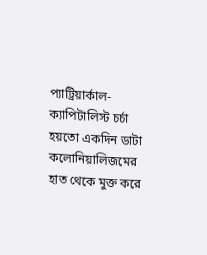প্যাট্রিয়ার্কাল-ক্যাপিটালিস্ট চর্চা হয়তো একদিন ডাটা কলোনিয়ালিজমের হাত থেকে মুক্ত করে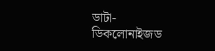ডাটা-ডিকলোনাইজড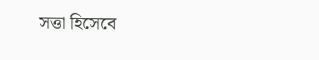সত্তা হিসেবে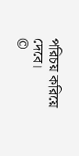পরিচয় করিয়ে দেবে।
©